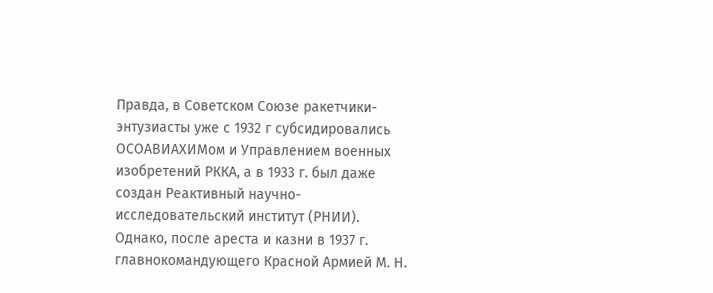Правда, в Советском Союзе ракетчики-энтузиасты уже с 1932 г субсидировались ОСОАВИАХИМом и Управлением военных изобретений РККА, а в 1933 г. был даже создан Реактивный научно-исследовательский институт (РНИИ). Однако, после ареста и казни в 1937 г. главнокомандующего Красной Армией М. Н.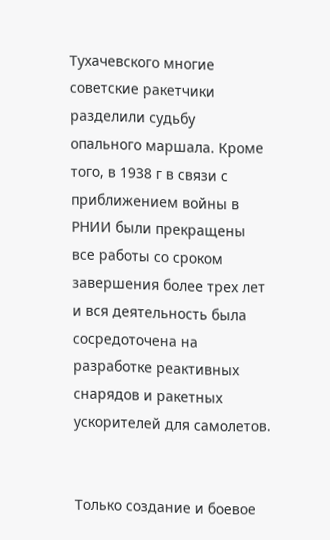Тухачевского многие советские ракетчики разделили судьбу опального маршала. Кроме того, в 1938 г в связи с приближением войны в РНИИ были прекращены все работы со сроком завершения более трех лет и вся деятельность была сосредоточена на разработке реактивных снарядов и ракетных ускорителей для самолетов.


Только создание и боевое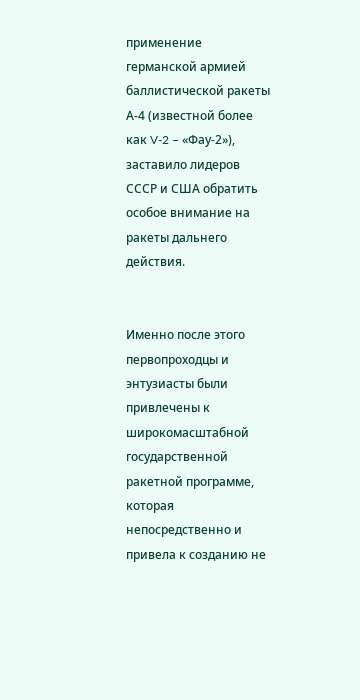применение германской армией баллистической ракеты А-4 (известной более как V-2 – «Фау-2»), заставило лидеров СССР и США обратить особое внимание на ракеты дальнего действия.


Именно после этого первопроходцы и энтузиасты были привлечены к широкомасштабной государственной ракетной программе, которая непосредственно и привела к созданию не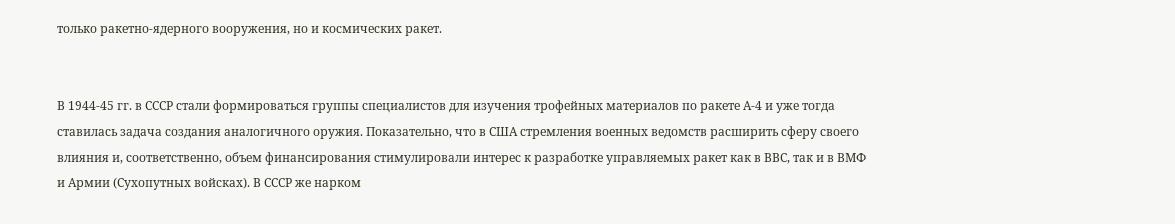только ракетно-ядерного вооружения, но и космических ракет.


В 1944-45 гг. в СССР стали формироваться группы специалистов для изучения трофейных материалов по ракете А-4 и уже тогда ставилась задача создания аналогичного оружия. Показательно, что в США стремления военных ведомств расширить сферу своего влияния и, соответственно, объем финансирования стимулировали интерес к разработке управляемых ракет как в ВВС, так и в ВМФ и Армии (Сухопутных войсках). В СССР же нарком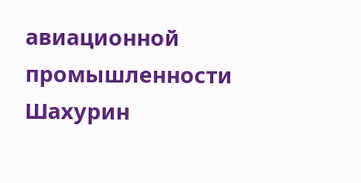авиационной промышленности Шахурин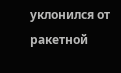уклонился от ракетной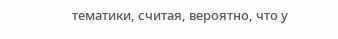тематики, считая, вероятно, что у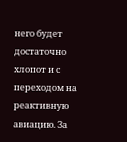него будет достаточно хлопот и с переходом на реактивную авиацию. За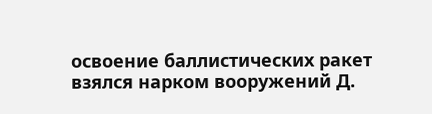освоение баллистических ракет взялся нарком вооружений Д.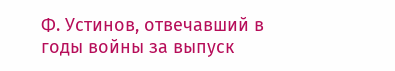Ф. Устинов, отвечавший в годы войны за выпуск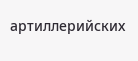артиллерийских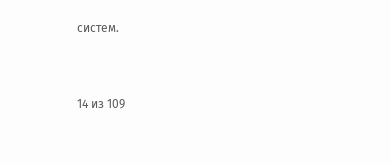систем.



14 из 109